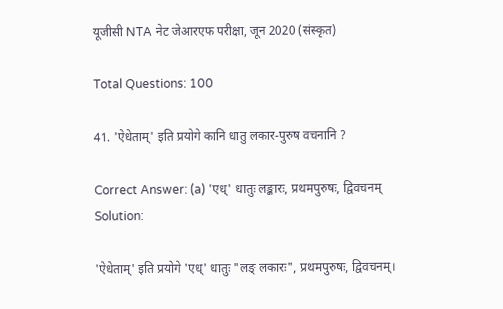यूजीसी NTA नेट जेआरएफ परीक्षा, जून 2020 (संस्कृत)

Total Questions: 100

41. 'ऐधेताम्' इति प्रयोगे कानि धातु लकार-पुरुष वचनानि ?

Correct Answer: (a) 'एध्' धातुः लङ्कारः, प्रथमपुरुषः, द्विवचनम्
Solution:

'ऐधेताम्' इति प्रयोगे 'एध्' धातुः "लङ् लकारः", प्रथमपुरुषः, द्विवचनम्।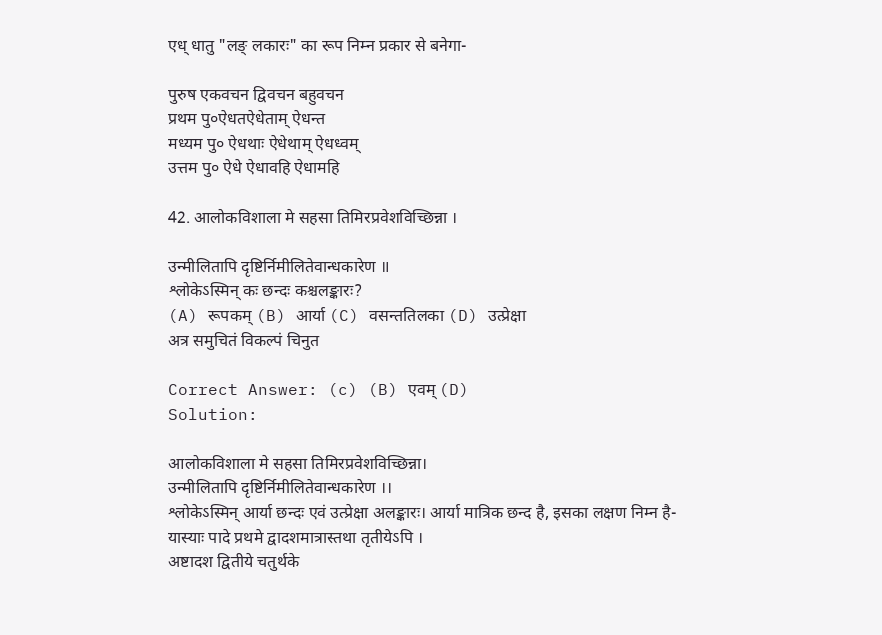एध् धातु "लङ् लकारः" का रूप निम्न प्रकार से बनेगा-

पुरुष एकवचन द्विवचन बहुवचन
प्रथम पु०ऐधतऐधेताम् ऐधन्त
मध्यम पु० ऐधथाः ऐधेथाम् ऐधध्वम्
उत्तम पु० ऐधे ऐधावहि ऐधामहि

42. आलोकविशाला मे सहसा तिमिरप्रवेशविच्छिन्ना ।

उन्मीलितापि दृष्टिर्निमीलितेवान्धकारेण ॥
श्लोकेऽस्मिन् कः छन्दः कश्चलङ्कारः?
(A) रूपकम् (B) आर्या (C) वसन्ततिलका (D) उत्प्रेक्षा
अत्र समुचितं विकल्पं चिनुत

Correct Answer: (c) (B) एवम् (D)
Solution:

आलोकविशाला मे सहसा तिमिरप्रवेशविच्छिन्ना।
उन्मीलितापि दृष्टिर्निमीलितेवान्धकारेण ।।
श्लोकेऽस्मिन् आर्या छन्दः एवं उत्प्रेक्षा अलङ्कारः। आर्या मात्रिक छन्द है, इसका लक्षण निम्न है-
यास्याः पादे प्रथमे द्वादशमात्रास्तथा तृतीयेऽपि ।
अष्टादश द्वितीये चतुर्थके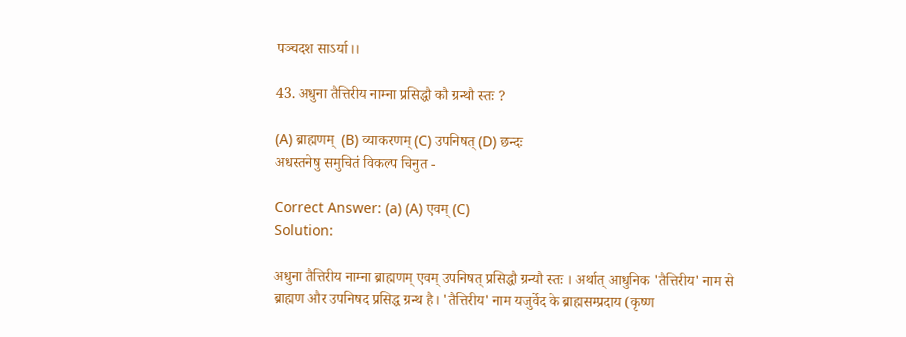पञ्चदश साऽर्या।।

43. अधुना तैत्तिरीय नाम्ना प्रसिद्धौ कौ ग्रन्थौ स्तः ?

(A) ब्राह्मणम्  (B) व्याकरणम् (C) उपनिषत् (D) छन्दः
अधस्तनेषु समुचितं विकल्प चिनुत -

Correct Answer: (a) (A) एवम् (C)
Solution:

अधुना तैत्तिरीय नाम्ना ब्राह्मणम् एवम् उपनिषत् प्रसिद्धौ ग्रन्यौ स्तः । अर्थात् आधुनिक 'तैत्तिरीय' नाम से ब्राह्मण और उपनिषद प्रसिद्ध ग्रन्थ है। 'तैत्तिरीय' नाम यजुर्वेद के ब्राह्मसम्प्रदाय (कृष्ण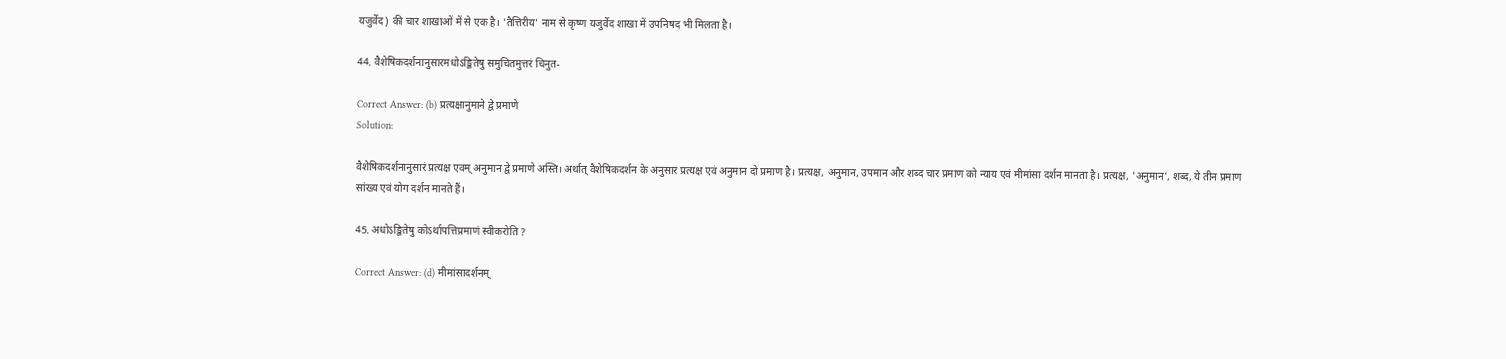यजुर्वेद) की चार शाखाओं में से एक है। 'तैत्तिरीय' नाम से कृष्ण यजुर्वेद शाखा में उपनिषद भी मिलता है।

44. वैशेषिकदर्शनानुसारमधोऽङ्कितेषु समुचितमुत्तरं चिनुत-

Correct Answer: (b) प्रत्यक्षानुमाने द्वे प्रमाणे
Solution:

वैशेषिकदर्शनानुसारं प्रत्यक्ष एवम् अनुमान द्वे प्रमाणे अस्ति। अर्थात् वैशेषिकदर्शन के अनुसार प्रत्यक्ष एवं अनुमान दो प्रमाण है। प्रत्यक्ष, अनुमान, उपमान और शब्द चार प्रमाण को न्याय एवं मीमांसा दर्शन मानता है। प्रत्यक्ष, 'अनुमान', शब्द, ये तीन प्रमाण सांख्य एवं योग दर्शन मानते हैं।

45. अधोऽङ्कितेषु कोऽर्थापत्तिप्रमाणं स्वीकरोति ?

Correct Answer: (d) मीमांसादर्शनम्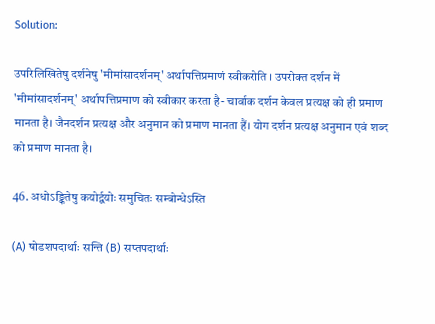Solution:

उपरिलिखितेषु दर्शनेषु 'मीमांसादर्शनम्' अर्थापत्तिप्रमाणं स्वीकरोति । उपरोक्त दर्शन में 'मीमांसादर्शनम्' अर्थापत्तिप्रमाण को स्वीकार करता है- चार्वाक दर्शन केवल प्रत्यक्ष को ही प्रमाण मानता है। जैनदर्शन प्रत्यक्ष और अनुमान को प्रमाण मानता हैं। योग दर्शन प्रत्यक्ष अनुमान एवं शब्द को प्रमाण मानता है।

46. अधोऽङ्कितेषु कयोर्द्वयोः समुचितः सम्बोन्धेऽस्ति

(A) षोडशपदार्थाः सन्ति (B) सप्तपदार्थाः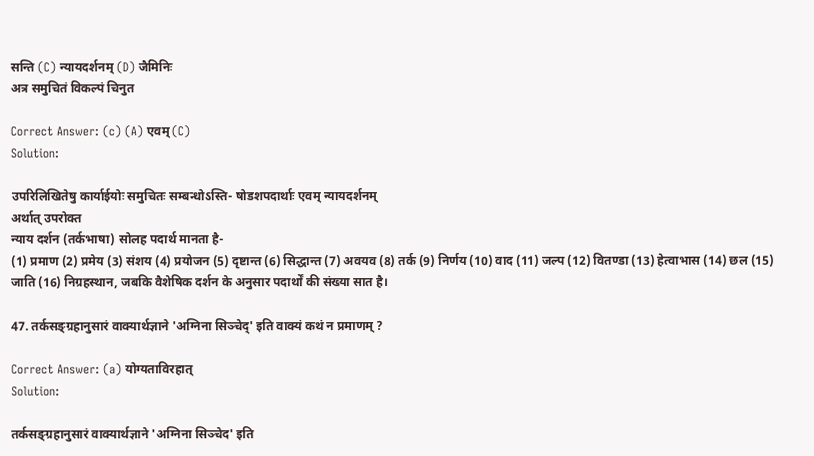सन्ति (C) न्यायदर्शनम् (D) जैमिनिः
अत्र समुचितं विकल्पं चिनुत

Correct Answer: (c) (A) एवम् (C)
Solution:

उपरिलिखितेषु कार्याईयोः समुचितः सम्बन्धोऽस्ति- षोडशपदार्थाः एवम् न्यायदर्शनम्
अर्थात् उपरोक्त
न्याय दर्शन (तर्कभाषा) सोलह पदार्थ मानता है-
(1) प्रमाण (2) प्रमेय (3) संशय (4) प्रयोजन (5) दृष्टान्त (6) सिद्धान्त (7) अवयव (8) तर्क (9) निर्णय (10) वाद (11) जल्प (12) वितण्डा (13) हेत्वाभास (14) छल (15) जाति (16) निग्रहस्थान, जबकि वैशेषिक दर्शन के अनुसार पदार्थों की संख्या सात है।

47. तर्कसङ्ग्रहानुसारं वाक्यार्थज्ञाने 'अग्निना सिञ्चेद्' इति वाक्यं कथं न प्रमाणम् ?

Correct Answer: (a) योग्यताविरहात्
Solution:

तर्कसङ्ग्रहानुसारं वाक्यार्थज्ञाने 'अग्निना सिञ्चेद' इति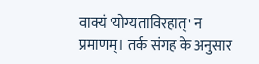वाक्यं 'योग्यताविरहात्' न प्रमाणम्। तर्क संगह के अनुसार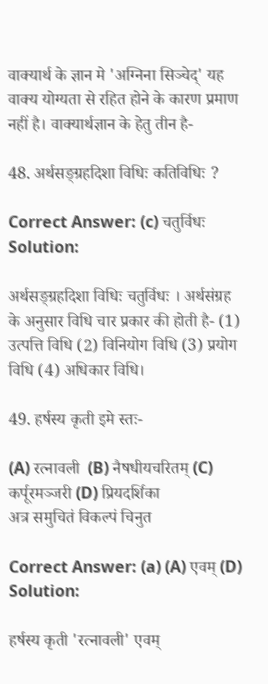वाक्यार्थ के ज्ञान मे 'अग्निना सिञ्चेद्' यह वाक्य योग्यता से रहित होने के कारण प्रमाण नहीं है। वाक्यार्थज्ञान के हेतु तीन है-

48. अर्थस‌ङ्ग्रहदिशा विधिः कतिविधिः ?

Correct Answer: (c) चतुर्विधः
Solution:

अर्थसङ्ग्रहदिशा विधिः चतुर्विधः । अर्थसंग्रह के अनुसार विधि चार प्रकार की होती है- (1) उत्पत्ति विधि (2) विनियोग विधि (3) प्रयोग विधि (4) अधिकार विधि।

49. हर्षस्य कृती इमे स्तः-

(A) रत्नावली  (B) नैषधीयचरितम् (C) कर्पूरमञ्जरी (D) प्रियदर्शिका
अत्र समुचितं विकल्पं चिनुत

Correct Answer: (a) (A) एवम् (D)
Solution:

हर्षस्य कृती 'रत्नावली' एवम्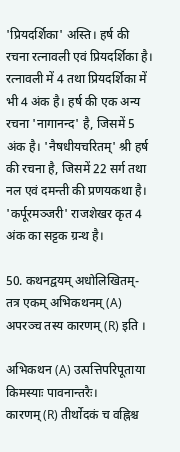'प्रियदर्शिका' अस्ति। हर्ष की रचना रत्नावली एवं प्रियदर्शिका है। रत्नावली में 4 तथा प्रियदर्शिका में भी 4 अंक है। हर्ष की एक अन्य रचना 'नागानन्द' है, जिसमें 5 अंक है। 'नैषधीयचरितम्' श्री हर्ष की रचना है, जिसमें 22 सर्ग तथा नल एवं दमन्ती की प्रणयकथा है। 'कर्पूरमञ्जरी' राजशेखर कृत 4 अंक का सट्टक ग्रन्थ है।

50. कथनद्वयम् अधोलिखितम्- तत्र एकम् अभिकथनम् (A) अपरञ्च तस्य कारणम् (R) इति ।

अभिकथन (A) उत्पत्तिपरिपूताया किमस्याः पावनान्तरैः।
कारणम् (R) तीर्थोदकं च वह्निश्च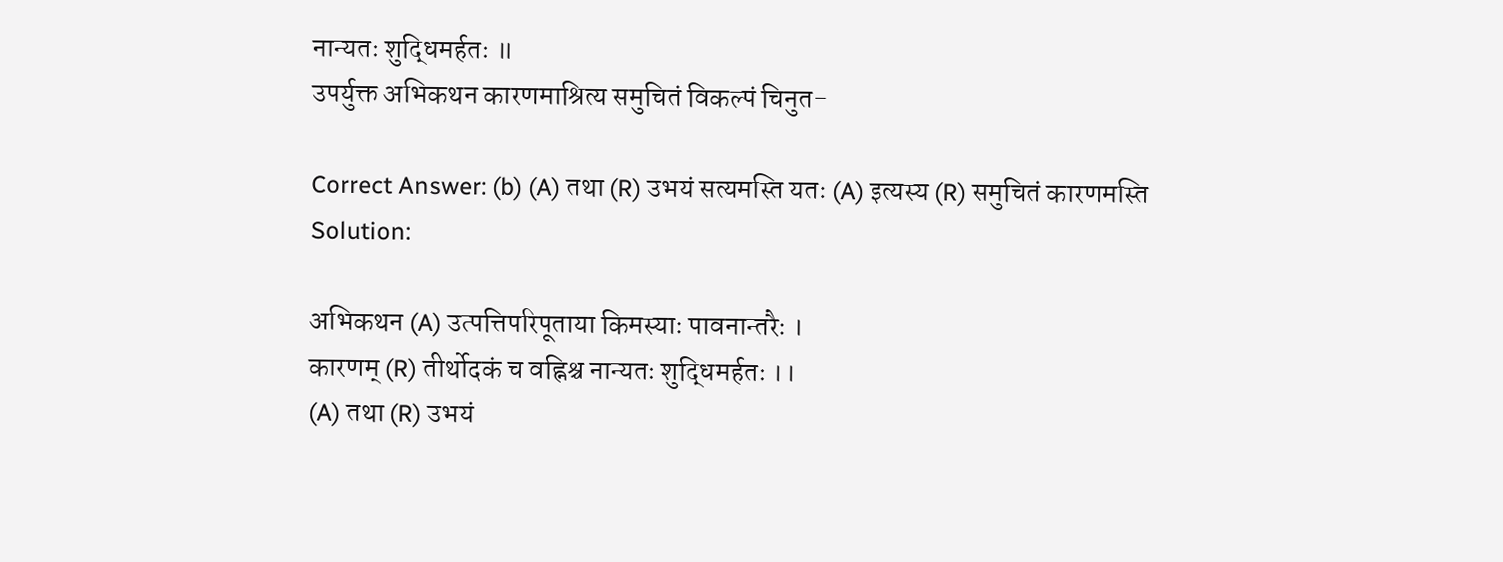नान्यतः शुद्धिमर्हतः ॥
उपर्युक्त अभिकथन कारणमाश्रित्य समुचितं विकल्पं चिनुत-

Correct Answer: (b) (A) तथा (R) उभयं सत्यमस्ति यतः (A) इत्यस्य (R) समुचितं कारणमस्ति
Solution:

अभिकथन (A) उत्पत्तिपरिपूताया किमस्याः पावनान्तरैः ।
कारणम् (R) तीर्थोदकं च वह्निश्च नान्यतः शुद्धिमर्हतः ।।
(A) तथा (R) उभयं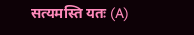सत्यमस्ति यतः (A)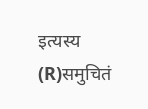इत्यस्य (R)समुचितं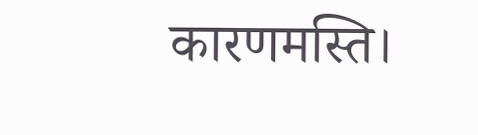कारणमस्ति।